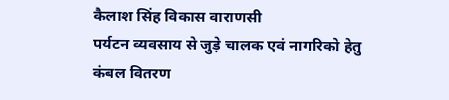कैलाश सिंह विकास वाराणसी
पर्यटन व्यवसाय से जुड़े चालक एवं नागरिको हेतु कंबल वितरण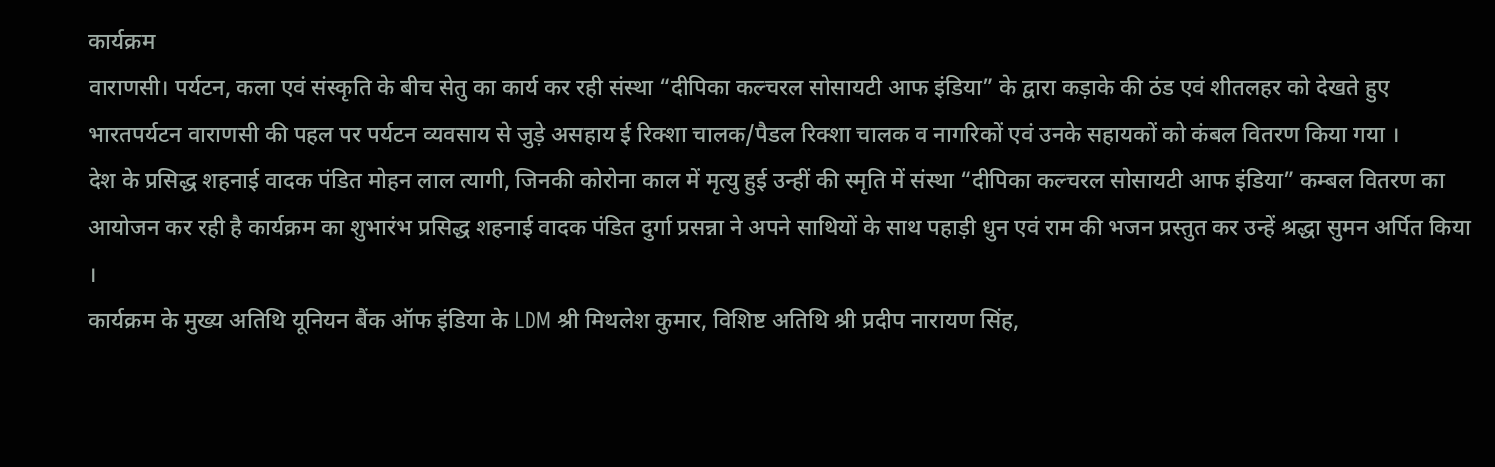कार्यक्रम
वाराणसी। पर्यटन, कला एवं संस्कृति के बीच सेतु का कार्य कर रही संस्था “दीपिका कल्चरल सोसायटी आफ इंडिया” के द्वारा कड़ाके की ठंड एवं शीतलहर को देखते हुए भारतपर्यटन वाराणसी की पहल पर पर्यटन व्यवसाय से जुड़े असहाय ई रिक्शा चालक/पैडल रिक्शा चालक व नागरिकों एवं उनके सहायकों को कंबल वितरण किया गया ।
देश के प्रसिद्ध शहनाई वादक पंडित मोहन लाल त्यागी, जिनकी कोरोना काल में मृत्यु हुई उन्हीं की स्मृति में संस्था “दीपिका कल्चरल सोसायटी आफ इंडिया” कम्बल वितरण का आयोजन कर रही है कार्यक्रम का शुभारंभ प्रसिद्ध शहनाई वादक पंडित दुर्गा प्रसन्ना ने अपने साथियों के साथ पहाड़ी धुन एवं राम की भजन प्रस्तुत कर उन्हें श्रद्धा सुमन अर्पित किया ।
कार्यक्रम के मुख्य अतिथि यूनियन बैंक ऑफ इंडिया के LDM श्री मिथलेश कुमार, विशिष्ट अतिथि श्री प्रदीप नारायण सिंह,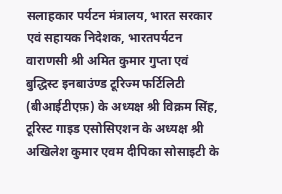सलाहकार पर्यटन मंत्रालय, भारत सरकार एवं सहायक निदेशक, भारतपर्यटन वाराणसी श्री अमित कुमार गुप्ता एवं बुद्धिस्ट इनबाउंण्ड टूरिज्म फर्टिलिटी (बीआईटीएफ़) के अध्यक्ष श्री विक्रम सिंह, टूरिस्ट गाइड एसोसिएशन के अध्यक्ष श्री अखिलेश कुमार एवम दीपिका सोसाइटी के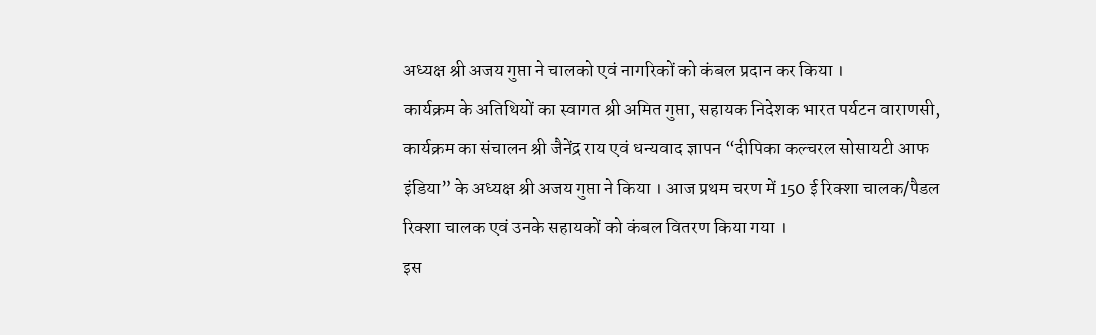अध्यक्ष श्री अजय गुप्ता ने चालको एवं नागरिकों को कंबल प्रदान कर किया ।
कार्यक्रम के अतिथियों का स्वागत श्री अमित गुप्ता, सहायक निदेशक भारत पर्यटन वाराणसी, कार्यक्रम का संचालन श्री जैनेंद्र राय एवं धन्यवाद ज्ञापन “दीपिका कल्चरल सोसायटी आफ इंडिया” के अध्यक्ष श्री अजय गुप्ता ने किया । आज प्रथम चरण में 150 ई रिक्शा चालक/पैडल रिक्शा चालक एवं उनके सहायकों को कंबल वितरण किया गया ।
इस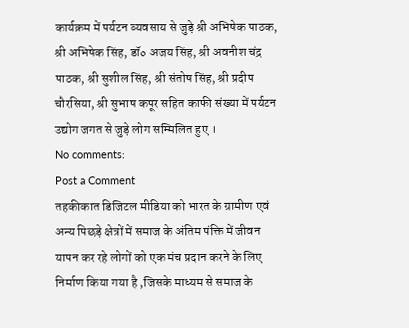कार्यक्रम में पर्यटन व्यवसाय से जुड़े श्री अभिषेक पाठक, श्री अभिषेक सिंह, डॉ० अजय सिंह, श्री अवनीश चंद्र पाठक, श्री सुशील सिंह, श्री संतोष सिंह, श्री प्रदीप चौरसिया, श्री सुभाष कपूर सहित काफी संख्या में पर्यटन उद्योग जगत से जुड़े लोग सम्मिलित हुए ।
No comments:
Post a Comment
तहकीकात डिजिटल मीडिया को भारत के ग्रामीण एवं अन्य पिछड़े क्षेत्रों में समाज के अंतिम पंक्ति में जीवन यापन कर रहे लोगों को एक मंच प्रदान करने के लिए निर्माण किया गया है ,जिसके माध्यम से समाज के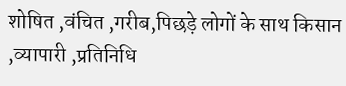शोषित ,वंचित ,गरीब,पिछड़े लोगों के साथ किसान ,व्यापारी ,प्रतिनिधि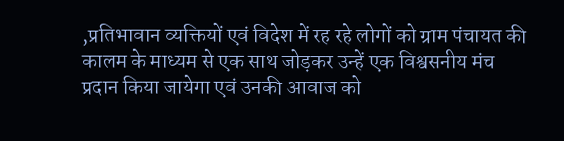,प्रतिभावान व्यक्तियों एवं विदेश में रह रहे लोगों को ग्राम पंचायत की कालम के माध्यम से एक साथ जोड़कर उन्हें एक विश्वसनीय मंच प्रदान किया जायेगा एवं उनकी आवाज को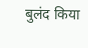बुलंद किया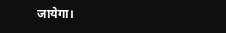जायेगा।